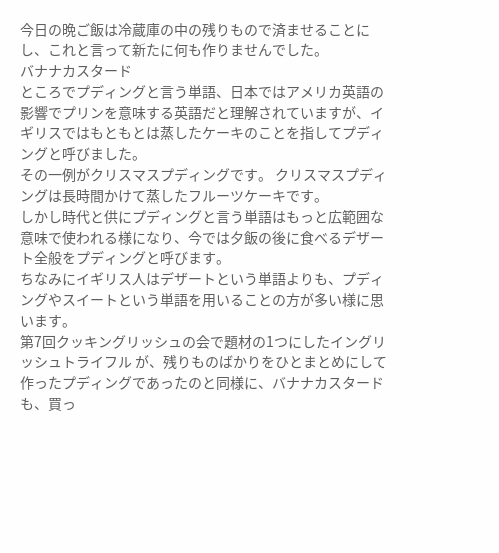今日の晩ご飯は冷蔵庫の中の残りもので済ませることにし、これと言って新たに何も作りませんでした。
バナナカスタード
ところでプディングと言う単語、日本ではアメリカ英語の影響でプリンを意味する英語だと理解されていますが、イギリスではもともとは蒸したケーキのことを指してプディングと呼びました。
その一例がクリスマスプディングです。 クリスマスプディングは長時間かけて蒸したフルーツケーキです。
しかし時代と供にプディングと言う単語はもっと広範囲な意味で使われる様になり、今では夕飯の後に食べるデザート全般をプディングと呼びます。
ちなみにイギリス人はデザートという単語よりも、プディングやスイートという単語を用いることの方が多い様に思います。
第7回クッキングリッシュの会で題材の1つにしたイングリッシュトライフル が、残りものばかりをひとまとめにして作ったプディングであったのと同様に、バナナカスタードも、買っ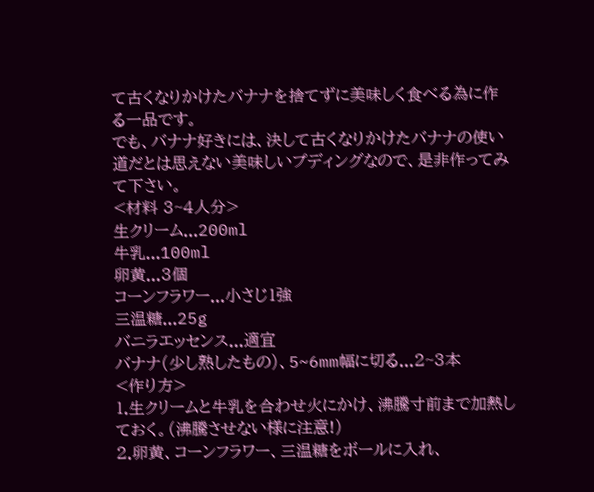て古くなりかけたバナナを捨てずに美味しく食べる為に作る一品です。
でも、バナナ好きには、決して古くなりかけたバナナの使い道だとは思えない美味しいプディングなので、是非作ってみて下さい。
<材料 3~4人分>
生クリーム...200ml
牛乳...100ml
卵黄...3個
コーンフラワー...小さじ1強
三温糖...25g
バニラエッセンス...適宜
バナナ(少し熟したもの)、5~6mm幅に切る...2~3本
<作り方>
1.生クリームと牛乳を合わせ火にかけ、沸騰寸前まで加熱しておく。(沸騰させない様に注意!)
2.卵黄、コーンフラワー、三温糖をボールに入れ、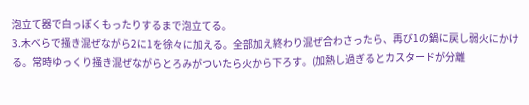泡立て器で白っぽくもったりするまで泡立てる。
3.木べらで掻き混ぜながら2に1を徐々に加える。全部加え終わり混ぜ合わさったら、再び1の鍋に戻し弱火にかける。常時ゆっくり掻き混ぜながらとろみがついたら火から下ろす。(加熱し過ぎるとカスタードが分離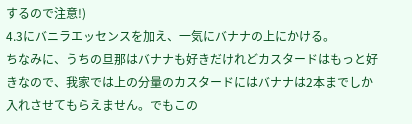するので注意!)
4.3にバニラエッセンスを加え、一気にバナナの上にかける。
ちなみに、うちの旦那はバナナも好きだけれどカスタードはもっと好きなので、我家では上の分量のカスタードにはバナナは2本までしか入れさせてもらえません。でもこの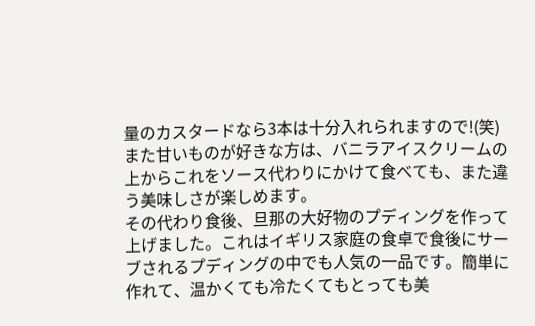量のカスタードなら3本は十分入れられますので!(笑)
また甘いものが好きな方は、バニラアイスクリームの上からこれをソース代わりにかけて食べても、また違う美味しさが楽しめます。
その代わり食後、旦那の大好物のプディングを作って上げました。これはイギリス家庭の食卓で食後にサーブされるプディングの中でも人気の一品です。簡単に作れて、温かくても冷たくてもとっても美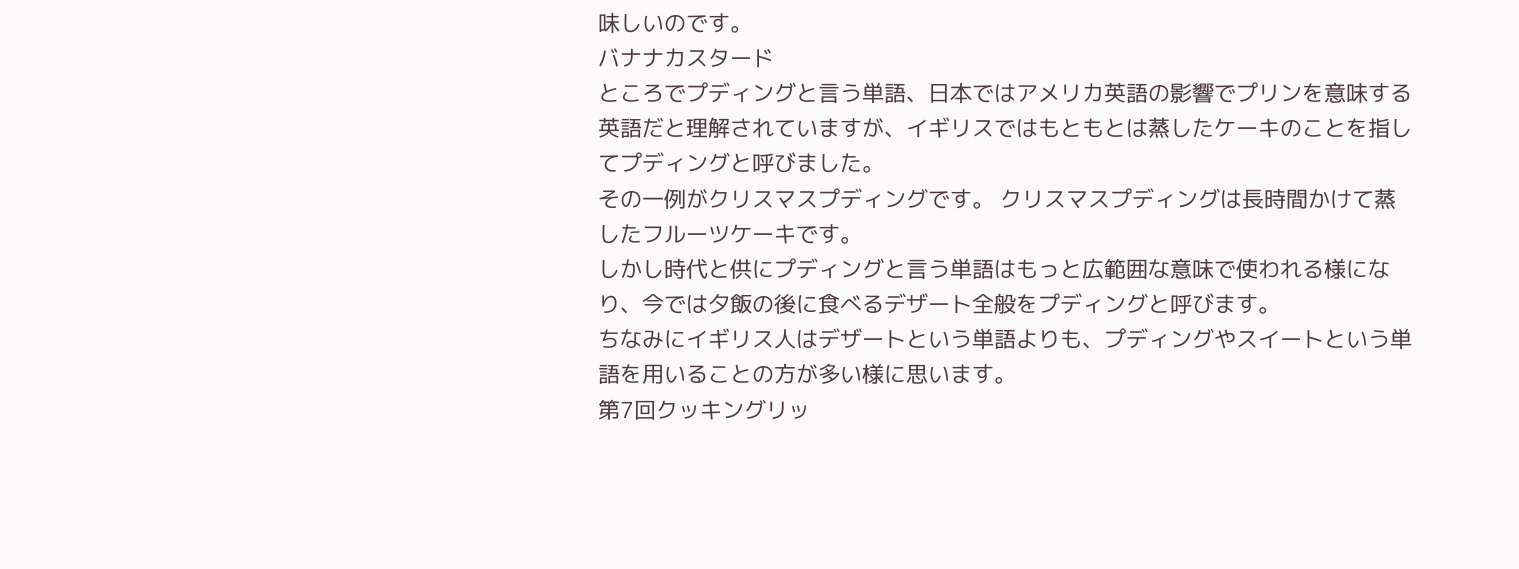味しいのです。
バナナカスタード
ところでプディングと言う単語、日本ではアメリカ英語の影響でプリンを意味する英語だと理解されていますが、イギリスではもともとは蒸したケーキのことを指してプディングと呼びました。
その一例がクリスマスプディングです。 クリスマスプディングは長時間かけて蒸したフルーツケーキです。
しかし時代と供にプディングと言う単語はもっと広範囲な意味で使われる様になり、今では夕飯の後に食べるデザート全般をプディングと呼びます。
ちなみにイギリス人はデザートという単語よりも、プディングやスイートという単語を用いることの方が多い様に思います。
第7回クッキングリッ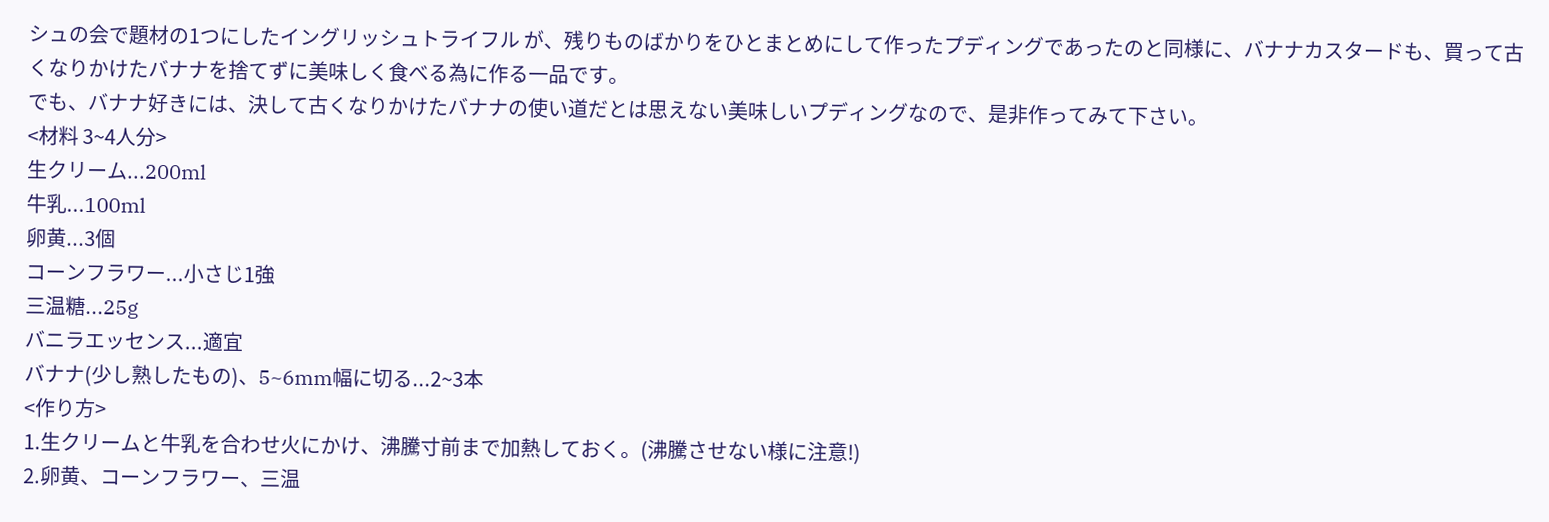シュの会で題材の1つにしたイングリッシュトライフル が、残りものばかりをひとまとめにして作ったプディングであったのと同様に、バナナカスタードも、買って古くなりかけたバナナを捨てずに美味しく食べる為に作る一品です。
でも、バナナ好きには、決して古くなりかけたバナナの使い道だとは思えない美味しいプディングなので、是非作ってみて下さい。
<材料 3~4人分>
生クリーム...200ml
牛乳...100ml
卵黄...3個
コーンフラワー...小さじ1強
三温糖...25g
バニラエッセンス...適宜
バナナ(少し熟したもの)、5~6mm幅に切る...2~3本
<作り方>
1.生クリームと牛乳を合わせ火にかけ、沸騰寸前まで加熱しておく。(沸騰させない様に注意!)
2.卵黄、コーンフラワー、三温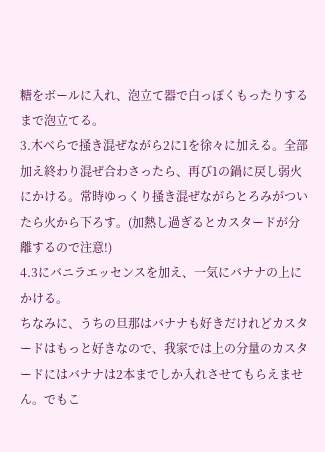糖をボールに入れ、泡立て器で白っぽくもったりするまで泡立てる。
3.木べらで掻き混ぜながら2に1を徐々に加える。全部加え終わり混ぜ合わさったら、再び1の鍋に戻し弱火にかける。常時ゆっくり掻き混ぜながらとろみがついたら火から下ろす。(加熱し過ぎるとカスタードが分離するので注意!)
4.3にバニラエッセンスを加え、一気にバナナの上にかける。
ちなみに、うちの旦那はバナナも好きだけれどカスタードはもっと好きなので、我家では上の分量のカスタードにはバナナは2本までしか入れさせてもらえません。でもこ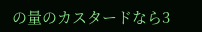の量のカスタードなら3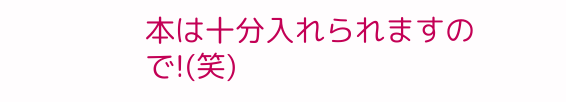本は十分入れられますので!(笑)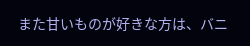また甘いものが好きな方は、バニ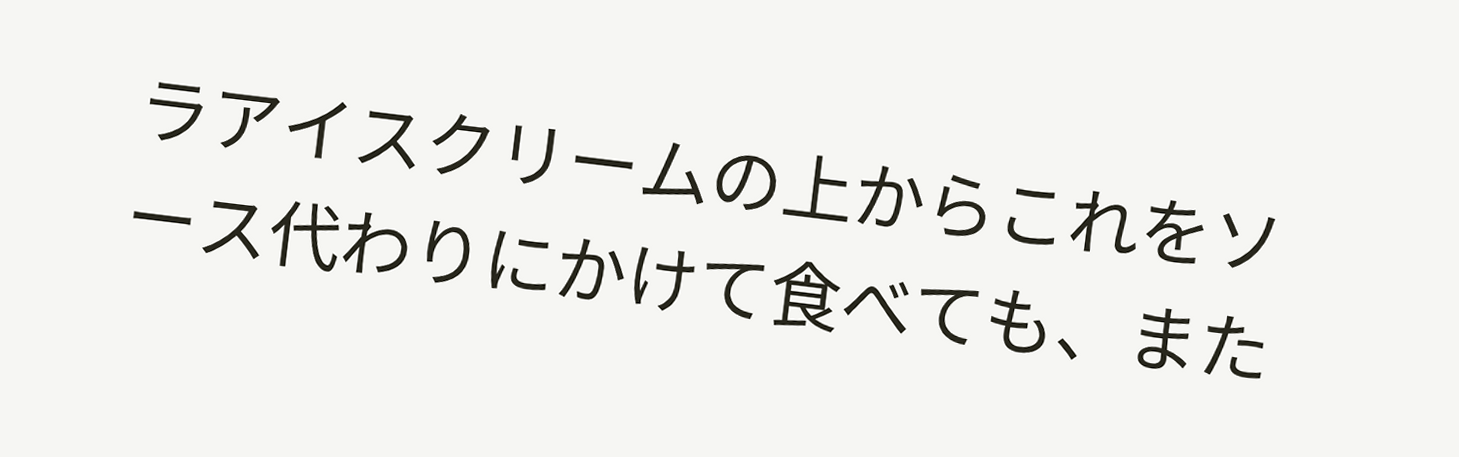ラアイスクリームの上からこれをソース代わりにかけて食べても、また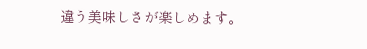違う美味しさが楽しめます。